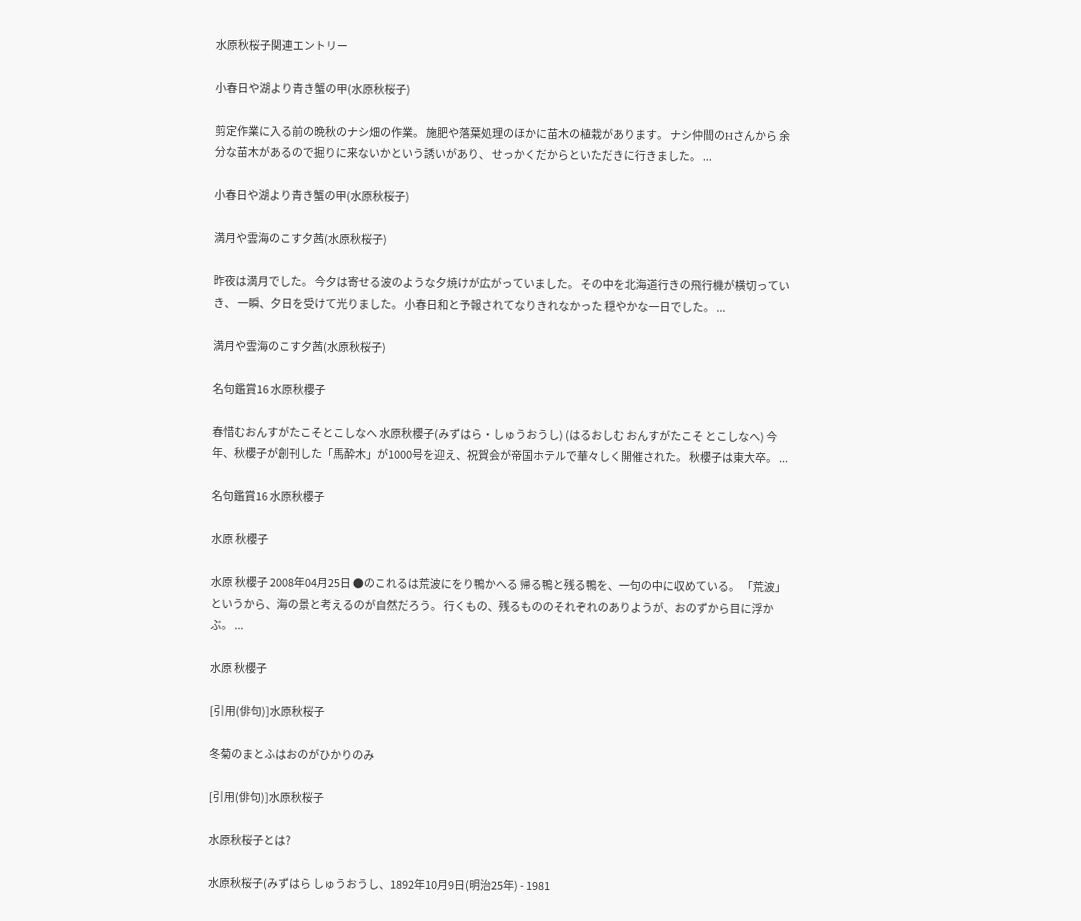水原秋桜子関連エントリー

小春日や湖より青き蟹の甲(水原秋桜子)

剪定作業に入る前の晩秋のナシ畑の作業。 施肥や落葉処理のほかに苗木の植栽があります。 ナシ仲間のHさんから 余分な苗木があるので掘りに来ないかという誘いがあり、 せっかくだからといただきに行きました。 ...

小春日や湖より青き蟹の甲(水原秋桜子)

満月や雲海のこす夕茜(水原秋桜子)

昨夜は満月でした。 今夕は寄せる波のような夕焼けが広がっていました。 その中を北海道行きの飛行機が横切っていき、 一瞬、夕日を受けて光りました。 小春日和と予報されてなりきれなかった 穏やかな一日でした。 ...

満月や雲海のこす夕茜(水原秋桜子)

名句鑑賞16 水原秋櫻子

春惜むおんすがたこそとこしなへ 水原秋櫻子(みずはら・しゅうおうし) (はるおしむ おんすがたこそ とこしなへ) 今年、秋櫻子が創刊した「馬酔木」が1000号を迎え、祝賀会が帝国ホテルで華々しく開催された。 秋櫻子は東大卒。 ...

名句鑑賞16 水原秋櫻子

水原 秋櫻子

水原 秋櫻子 2008年04月25日 ●のこれるは荒波にをり鴨かへる 帰る鴨と残る鴨を、一句の中に収めている。 「荒波」というから、海の景と考えるのが自然だろう。 行くもの、残るもののそれぞれのありようが、おのずから目に浮かぶ。 ...

水原 秋櫻子

[引用(俳句)]水原秋桜子

冬菊のまとふはおのがひかりのみ

[引用(俳句)]水原秋桜子

水原秋桜子とは?

水原秋桜子(みずはら しゅうおうし、1892年10月9日(明治25年) - 1981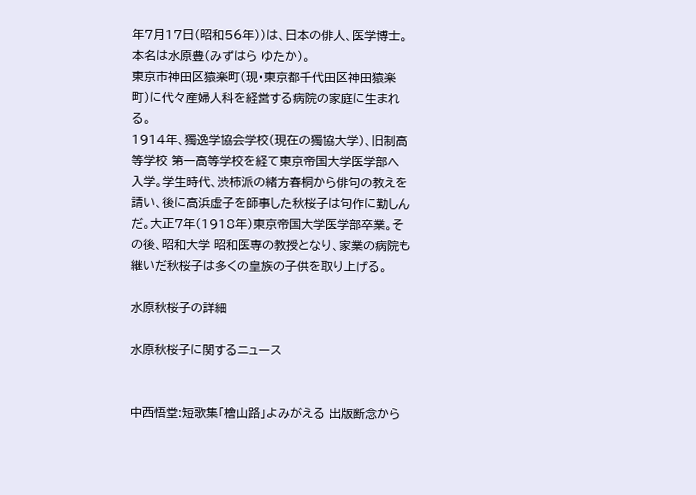年7月17日(昭和56年))は、日本の俳人、医学博士。本名は水原豊(みずはら ゆたか)。
東京市神田区猿楽町(現・東京都千代田区神田猿楽町)に代々産婦人科を経営する病院の家庭に生まれる。
1914年、獨逸学協会学校(現在の獨協大学)、旧制高等学校 第一高等学校を経て東京帝国大学医学部へ入学。学生時代、渋柿派の緒方春桐から俳句の教えを請い、後に高浜虚子を師事した秋桜子は句作に勤しんだ。大正7年(1918年)東京帝国大学医学部卒業。その後、昭和大学 昭和医専の教授となり、家業の病院も継いだ秋桜子は多くの皇族の子供を取り上げる。

水原秋桜子の詳細

水原秋桜子に関するニュース


中西悟堂:短歌集「檜山路」よみがえる 出版断念から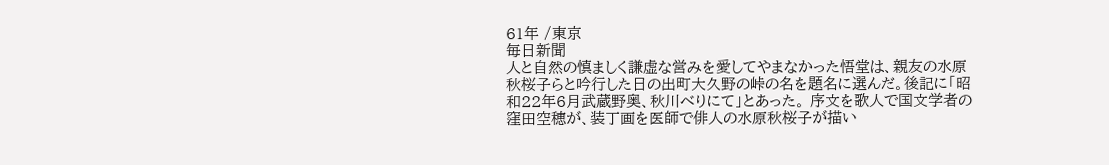61年 /東京
毎日新聞
人と自然の慎ましく謙虚な営みを愛してやまなかった悟堂は、親友の水原秋桜子らと吟行した日の出町大久野の峠の名を題名に選んだ。後記に「昭和22年6月武蔵野奥、秋川べりにて」とあった。 序文を歌人で国文学者の窪田空穂が、装丁画を医師で俳人の水原秋桜子が描い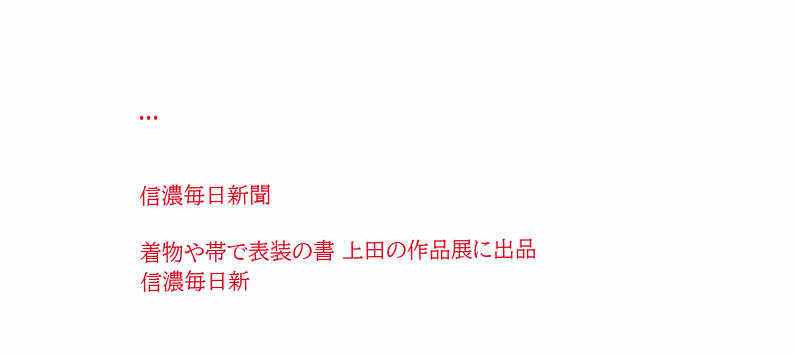...


信濃毎日新聞

着物や帯で表装の書 上田の作品展に出品
信濃毎日新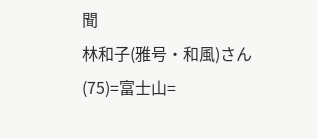聞
林和子(雅号・和風)さん(75)=富士山=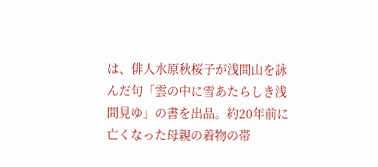は、俳人水原秋桜子が浅間山を詠んだ句「雲の中に雪あたらしき浅間見ゆ」の書を出品。約20年前に亡くなった母親の着物の帯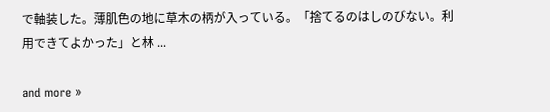で軸装した。薄肌色の地に草木の柄が入っている。「捨てるのはしのびない。利用できてよかった」と林 ...

and more »